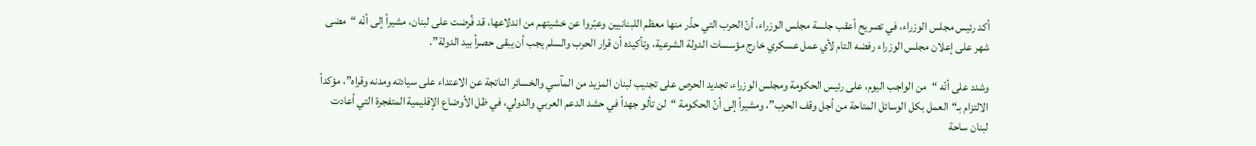أكد رئيس مجلس الوزراء، في تصريح أعقب جلسة مجلس الوزراء، أنّ الحرب التي حذّر منها معظم اللبنانيين وعبّروا عن خشيتهم من اندلاعها، قد فُرضت على لبنان، مشيراً إلى أنّه “مضى شهر على إعلان مجلس الوزراء رفضه التام لأي عمل عسكري خارج مؤسسات الدولة الشرعية، وتأكيده أن قرار الحرب والسلم يجب أن يبقى حصراً بيد الدولة”.

وشدد على أنّه “من الواجب اليوم، على رئيس الحكومة ومجلس الوزراء، تجديد الحرص على تجنيب لبنان المزيد من المآسي والخسائر الناتجة عن الاعتداء على سيادته ومدنه وقراه”، مؤكداً الالتزام بـ“العمل بكل الوسائل المتاحة من أجل وقف الحرب”، ومشيراً إلى أنّ الحكومة “لن تألو جهداً في حشد الدعم العربي والدولي، في ظل الأوضاع الإقليمية المتفجرة التي أعادت لبنان ساحة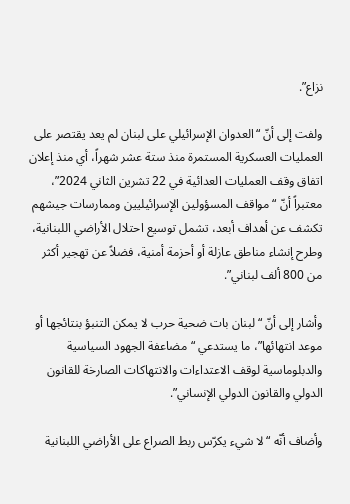نزاع”.

ولفت إلى أنّ “العدوان الإسرائيلي على لبنان لم يعد يقتصر على العمليات العسكرية المستمرة منذ ستة عشر شهراً، أي منذ إعلان اتفاق وقف العمليات العدائية في 22 تشرين الثاني 2024”، معتبراً أنّ “مواقف المسؤولين الإسرائيليين وممارسات جيشهم تكشف عن أهداف أبعد، تشمل توسيع احتلال الأراضي اللبنانية، وطرح إنشاء مناطق عازلة أو أحزمة أمنية، فضلاً عن تهجير أكثر من 800 ألف لبناني”.

وأشار إلى أنّ “لبنان بات ضحية حرب لا يمكن التنبؤ بنتائجها أو موعد انتهائها”، ما يستدعي “مضاعفة الجهود السياسية والدبلوماسية لوقف الاعتداءات والانتهاكات الصارخة للقانون الدولي والقانون الدولي الإنساني”.

وأضاف أنّه “لا شيء يكرّس ربط الصراع على الأراضي اللبنانية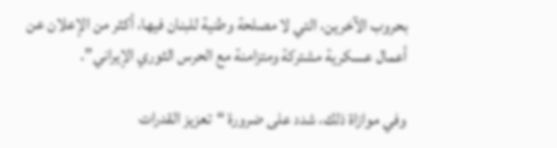بحروب الآخرين، التي لا مصلحة وطنية للبنان فيها، أكثر من الإعلان عن أعمال عسكرية مشتركة ومتزامنة مع الحرس الثوري الإيراني”.

وفي موازاة ذلك، شدد على ضرورة “تعزيز القدرات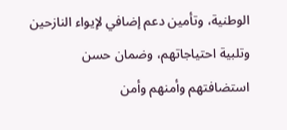الوطنية، وتأمين دعم إضافي لإيواء النازحين وتلبية احتياجاتهم، وضمان حسن استضافتهم وأمنهم وأمن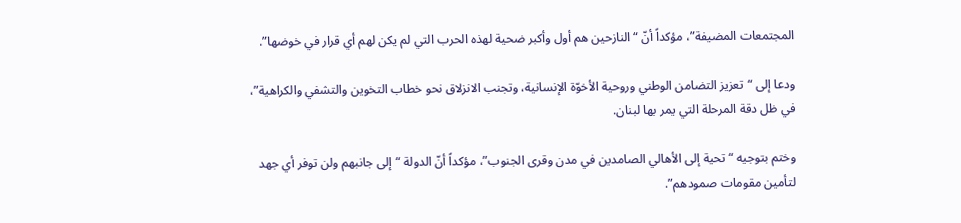المجتمعات المضيفة”، مؤكداً أنّ “النازحين هم أول وأكبر ضحية لهذه الحرب التي لم يكن لهم أي قرار في خوضها”.

ودعا إلى “تعزيز التضامن الوطني وروحية الأخوّة الإنسانية، وتجنب الانزلاق نحو خطاب التخوين والتشفي والكراهية”، في ظل دقة المرحلة التي يمر بها لبنان.

وختم بتوجيه “تحية إلى الأهالي الصامدين في مدن وقرى الجنوب”، مؤكداً أنّ الدولة “إلى جانبهم ولن توفر أي جهد لتأمين مقومات صمودهم”.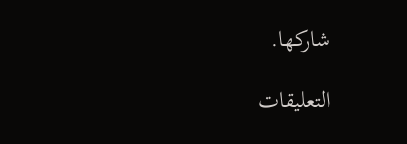شاركها.

التعليقات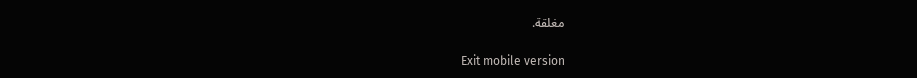مغلقة.

Exit mobile version